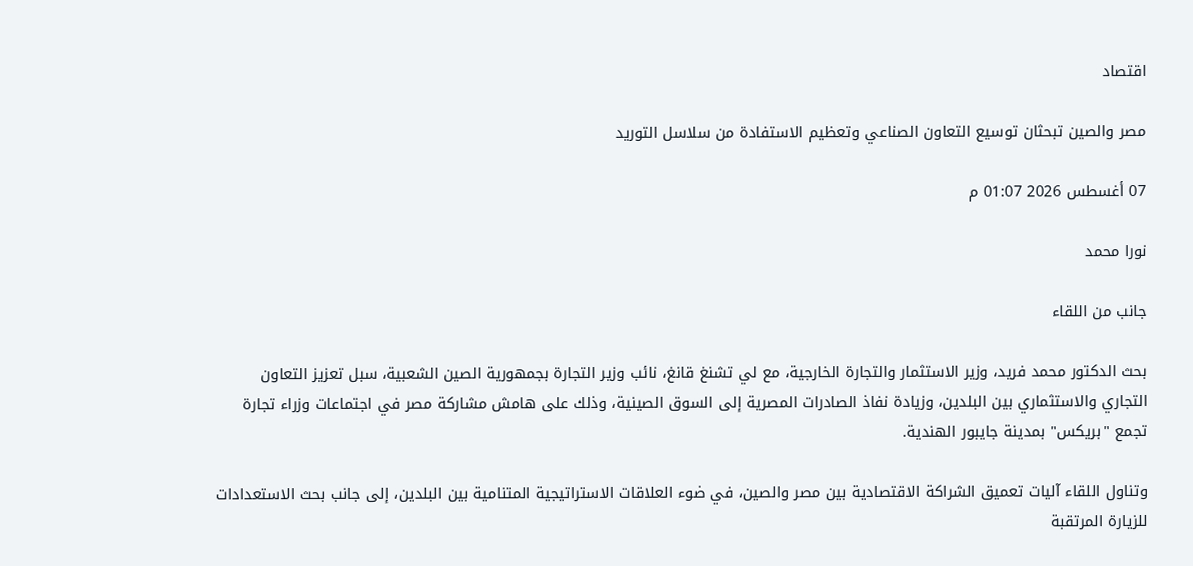اقتصاد

مصر والصين تبحثان توسيع التعاون الصناعي وتعظيم الاستفادة من سلاسل التوريد

07 أغسطس 2026 01:07 م

نورا محمد

جانب من اللقاء

بحث الدكتور محمد فريد، وزير الاستثمار والتجارة الخارجية، مع لي تشنغ قانغ، نائب وزير التجارة بجمهورية الصين الشعبية، سبل تعزيز التعاون التجاري والاستثماري بين البلدين، وزيادة نفاذ الصادرات المصرية إلى السوق الصينية، وذلك على هامش مشاركة مصر في اجتماعات وزراء تجارة تجمع "بريكس" بمدينة جايبور الهندية.

وتناول اللقاء آليات تعميق الشراكة الاقتصادية بين مصر والصين، في ضوء العلاقات الاستراتيجية المتنامية بين البلدين، إلى جانب بحث الاستعدادات للزيارة المرتقبة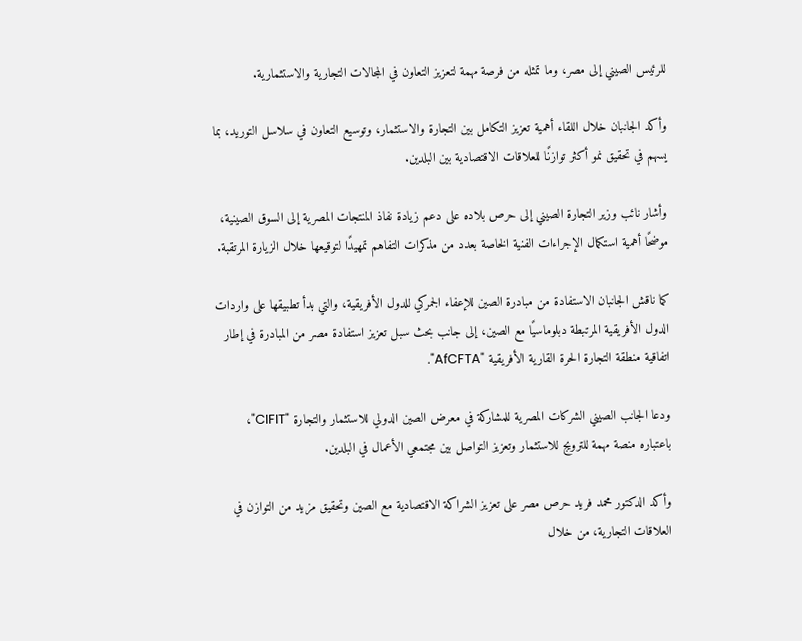للرئيس الصيني إلى مصر، وما تمثله من فرصة مهمة لتعزيز التعاون في المجالات التجارية والاستثمارية.

وأكد الجانبان خلال اللقاء أهمية تعزيز التكامل بين التجارة والاستثمار، وتوسيع التعاون في سلاسل التوريد، بما يسهم في تحقيق نمو أكثر توازنًا للعلاقات الاقتصادية بين البلدين.

وأشار نائب وزير التجارة الصيني إلى حرص بلاده على دعم زيادة نفاذ المنتجات المصرية إلى السوق الصينية، موضحًا أهمية استكمال الإجراءات الفنية الخاصة بعدد من مذكرات التفاهم تمهيدًا لتوقيعها خلال الزيارة المرتقبة.

كما ناقش الجانبان الاستفادة من مبادرة الصين للإعفاء الجمركي للدول الأفريقية، والتي بدأ تطبيقها على واردات الدول الأفريقية المرتبطة دبلوماسيًا مع الصين، إلى جانب بحث سبل تعزيز استفادة مصر من المبادرة في إطار اتفاقية منطقة التجارة الحرة القارية الأفريقية "AfCFTA".

ودعا الجانب الصيني الشركات المصرية للمشاركة في معرض الصين الدولي للاستثمار والتجارة "CIFIT"، باعتباره منصة مهمة للترويج للاستثمار وتعزيز التواصل بين مجتمعي الأعمال في البلدين.

وأكد الدكتور محمد فريد حرص مصر على تعزيز الشراكة الاقتصادية مع الصين وتحقيق مزيد من التوازن في العلاقات التجارية، من خلال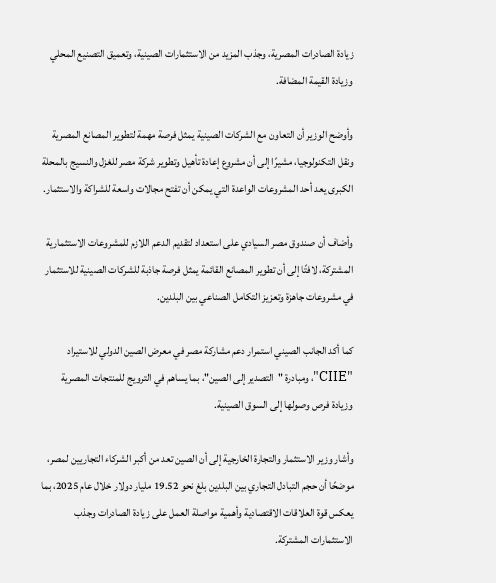زيادة الصادرات المصرية، وجذب المزيد من الاستثمارات الصينية، وتعميق التصنيع المحلي وزيادة القيمة المضافة.

وأوضح الوزير أن التعاون مع الشركات الصينية يمثل فرصة مهمة لتطوير المصانع المصرية ونقل التكنولوجيا، مشيرًا إلى أن مشروع إعادة تأهيل وتطوير شركة مصر للغزل والنسيج بالمحلة الكبرى يعد أحد المشروعات الواعدة التي يمكن أن تفتح مجالات واسعة للشراكة والاستثمار.

وأضاف أن صندوق مصر السيادي على استعداد لتقديم الدعم اللازم للمشروعات الاستثمارية المشتركة، لافتًا إلى أن تطوير المصانع القائمة يمثل فرصة جاذبة للشركات الصينية للاستثمار في مشروعات جاهزة وتعزيز التكامل الصناعي بين البلدين.

كما أكد الجانب الصيني استمرار دعم مشاركة مصر في معرض الصين الدولي للاستيراد "CIIE"، ومبادرة "التصدير إلى الصين"، بما يساهم في الترويج للمنتجات المصرية وزيادة فرص وصولها إلى السوق الصينية.

وأشار وزير الاستثمار والتجارة الخارجية إلى أن الصين تعد من أكبر الشركاء التجاريين لمصر، موضحًا أن حجم التبادل التجاري بين البلدين بلغ نحو 19.52 مليار دولار خلال عام 2025، بما يعكس قوة العلاقات الاقتصادية وأهمية مواصلة العمل على زيادة الصادرات وجذب الاستثمارات المشتركة.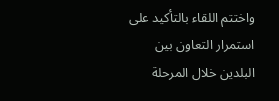واختتم اللقاء بالتأكيد على استمرار التعاون بين البلدين خلال المرحلة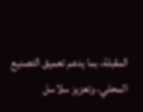المقبلة، بما يدعم تعميق التصنيع المحلي، وتعزيز سلاسل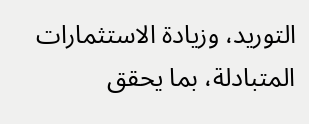التوريد، وزيادة الاستثمارات المتبادلة، بما يحقق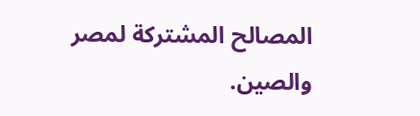المصالح المشتركة لمصر والصين.